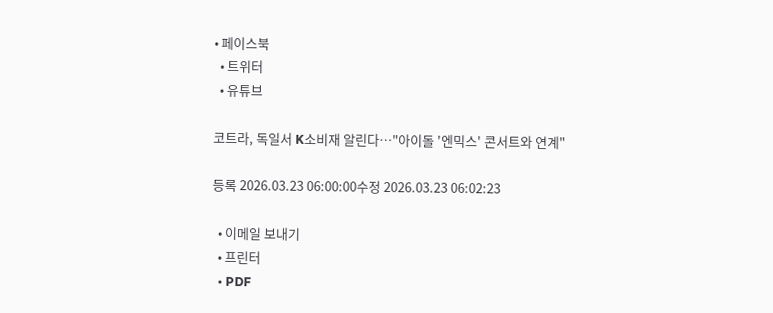• 페이스북
  • 트위터
  • 유튜브

코트라, 독일서 K소비재 알린다…"아이돌 '엔믹스' 콘서트와 연계"

등록 2026.03.23 06:00:00수정 2026.03.23 06:02:23

  • 이메일 보내기
  • 프린터
  • PDF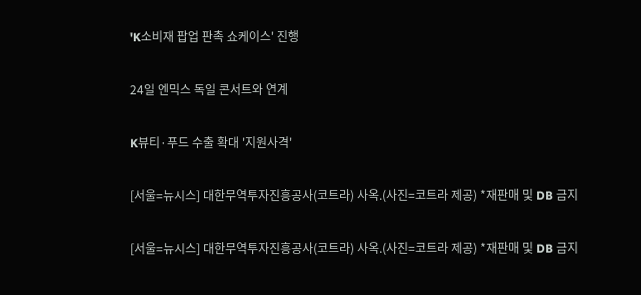'K소비재 팝업 판촉 쇼케이스' 진행

24일 엔믹스 독일 콘서트와 연계

K뷰티·푸드 수출 확대 '지원사격'

[서울=뉴시스] 대한무역투자진흥공사(코트라) 사옥.(사진=코트라 제공) *재판매 및 DB 금지

[서울=뉴시스] 대한무역투자진흥공사(코트라) 사옥.(사진=코트라 제공) *재판매 및 DB 금지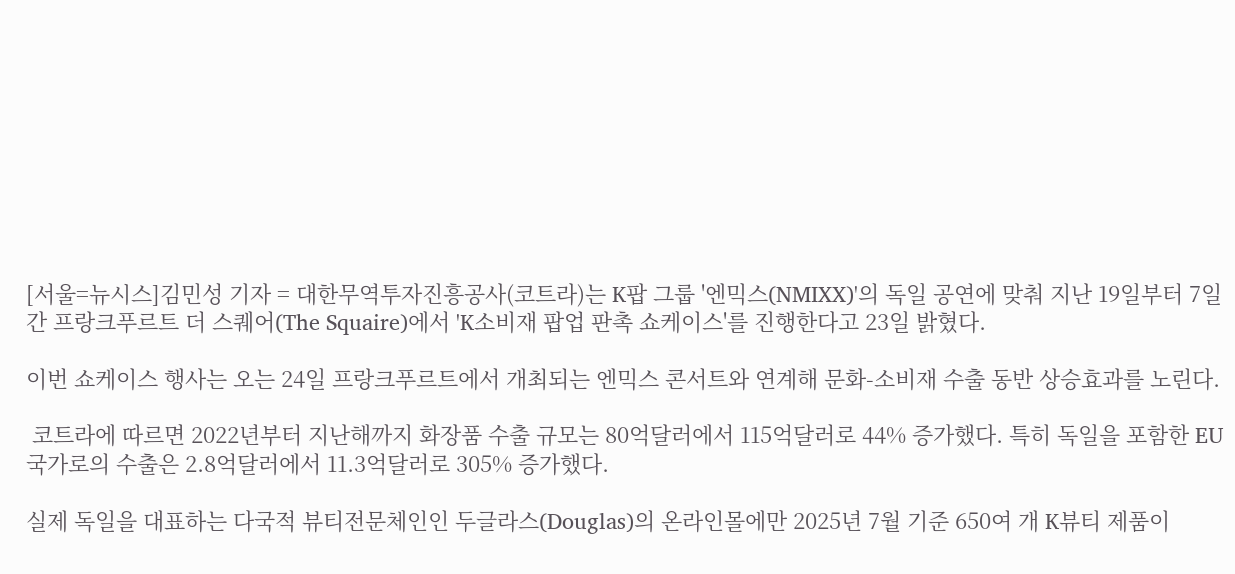[서울=뉴시스]김민성 기자 = 대한무역투자진흥공사(코트라)는 K팝 그룹 '엔믹스(NMIXX)'의 독일 공연에 맞춰 지난 19일부터 7일간 프랑크푸르트 더 스퀘어(The Squaire)에서 'K소비재 팝업 판촉 쇼케이스'를 진행한다고 23일 밝혔다.

이번 쇼케이스 행사는 오는 24일 프랑크푸르트에서 개최되는 엔믹스 콘서트와 연계해 문화-소비재 수출 동반 상승효과를 노린다.

 코트라에 따르면 2022년부터 지난해까지 화장품 수출 규모는 80억달러에서 115억달러로 44% 증가했다. 특히 독일을 포함한 EU 국가로의 수출은 2.8억달러에서 11.3억달러로 305% 증가했다.

실제 독일을 대표하는 다국적 뷰티전문체인인 두글라스(Douglas)의 온라인몰에만 2025년 7월 기준 650여 개 K뷰티 제품이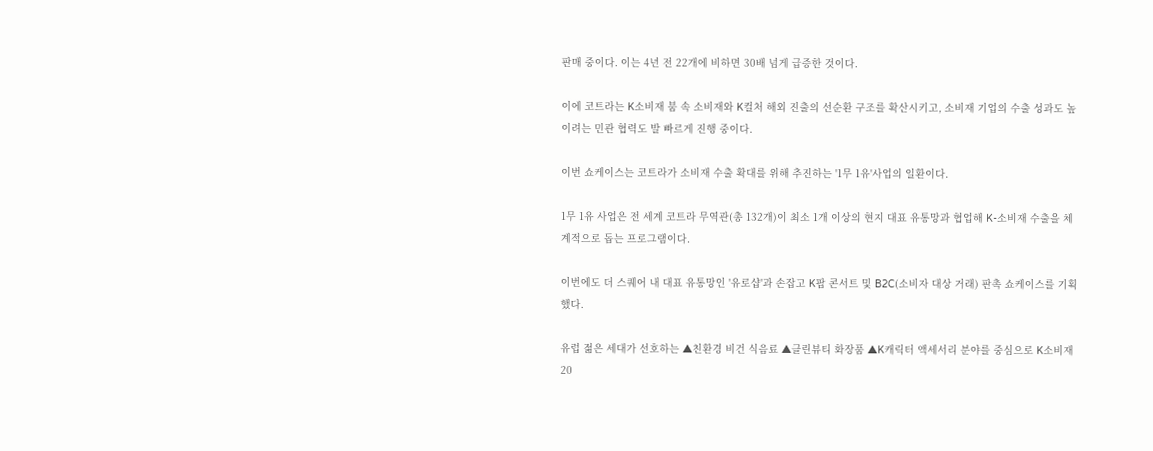판매 중이다. 이는 4년 전 22개에 비하면 30배 넘게 급증한 것이다.

이에 코트라는 K소비재 붐 속 소비재와 K컬처 해외 진출의 선순환 구조를 확산시키고, 소비재 기업의 수출 성과도 높이려는 민관 협력도 발 빠르게 진행 중이다.

이번 쇼케이스는 코트라가 소비재 수출 확대를 위해 추진하는 '1무 1유'사업의 일환이다.

1무 1유 사업은 전 세계 코트라 무역관(총 132개)이 최소 1개 이상의 현지 대표 유통망과 협업해 K-소비재 수출을 체계적으로 돕는 프로그램이다.

이번에도 더 스퀘어 내 대표 유통망인 '유로샵'과 손잡고 K팝 콘서트 및 B2C(소비자 대상 거래) 판촉 쇼케이스를 기획했다.

유럽 젊은 세대가 선호하는 ▲친환경 비건 식음료 ▲클린뷰티 화장품 ▲K캐릭터 액세서리 분야를 중심으로 K소비재 20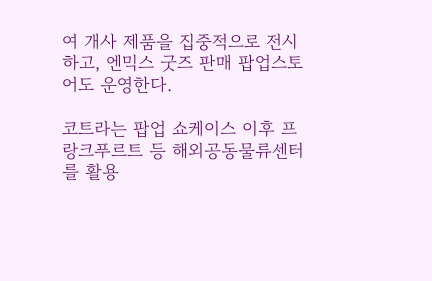여 개사 제품을 집중적으로 전시하고, 엔믹스 굿즈 판매 팝업스토어도 운영한다.

코트라는 팝업 쇼케이스 이후 프랑크푸르트 등 해외공동물류센터를 활용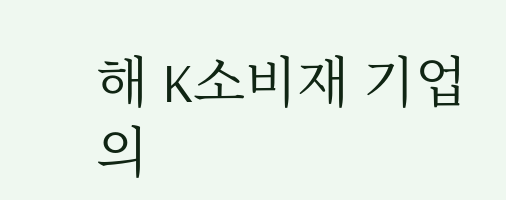해 K소비재 기업의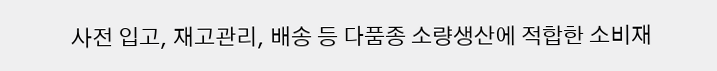사전 입고, 재고관리, 배송 등 다품종 소량생산에 적합한 소비재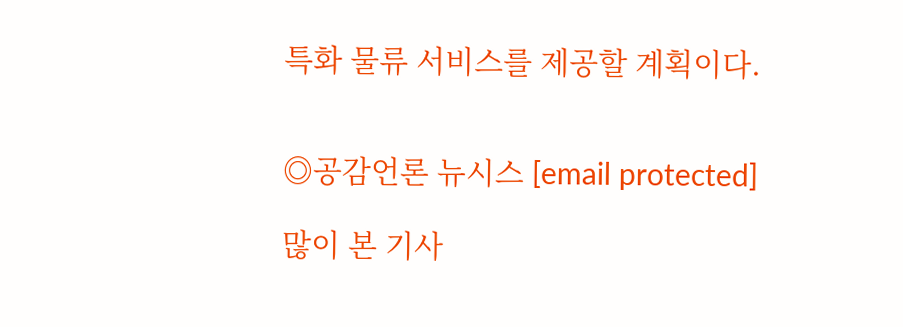특화 물류 서비스를 제공할 계획이다.


◎공감언론 뉴시스 [email protected]

많이 본 기사